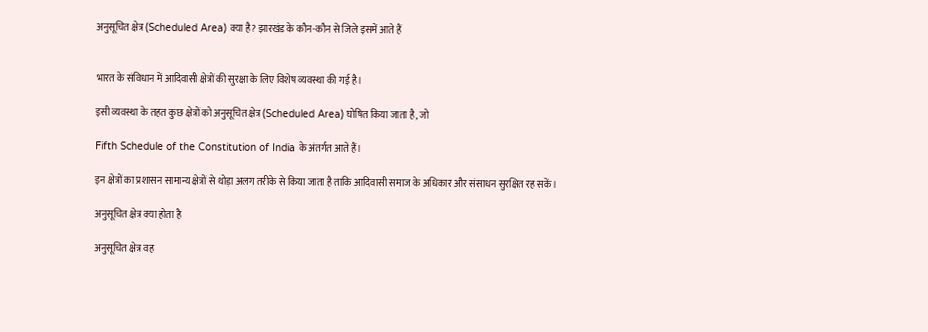अनुसूचित क्षेत्र (Scheduled Area) क्या है? झारखंड के कौन-कौन से जिले इसमें आते हैं


भारत के संविधान में आदिवासी क्षेत्रों की सुरक्षा के लिए विशेष व्यवस्था की गई है।

इसी व्यवस्था के तहत कुछ क्षेत्रों को अनुसूचित क्षेत्र (Scheduled Area) घोषित किया जाता है, जो

Fifth Schedule of the Constitution of India के अंतर्गत आते हैं।

इन क्षेत्रों का प्रशासन सामान्य क्षेत्रों से थोड़ा अलग तरीके से किया जाता है ताकि आदिवासी समाज के अधिकार और संसाधन सुरक्षित रह सकें।

अनुसूचित क्षेत्र क्या होता है

अनुसूचित क्षेत्र वह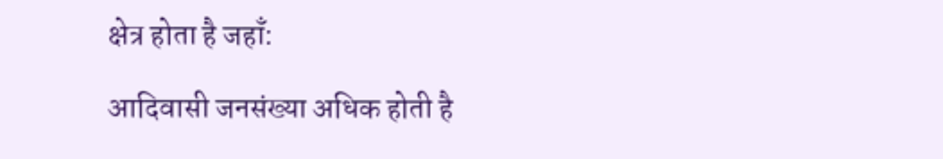क्षेत्र होता है जहाँ:

आदिवासी जनसंख्या अधिक होती है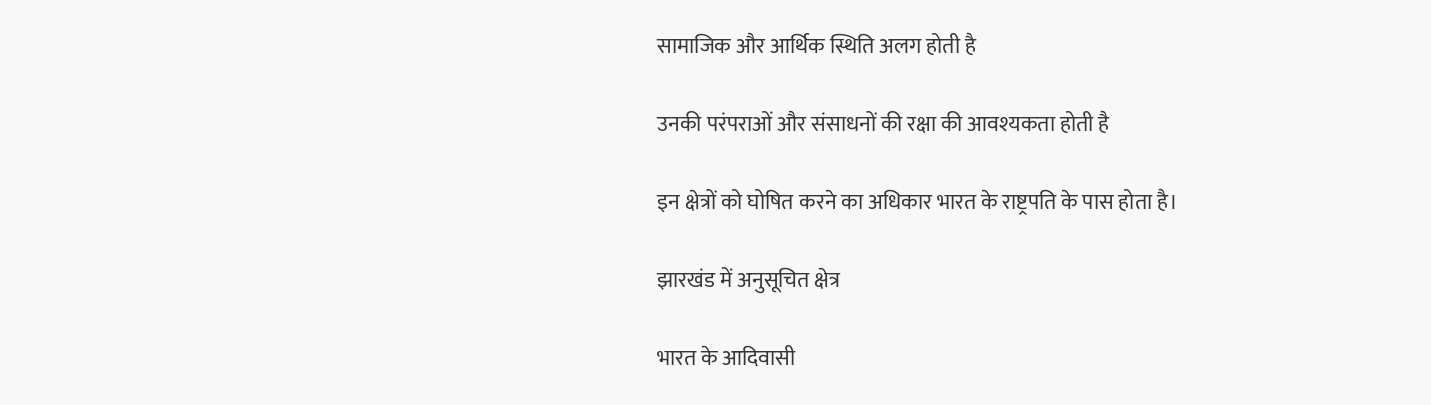सामाजिक और आर्थिक स्थिति अलग होती है

उनकी परंपराओं और संसाधनों की रक्षा की आवश्यकता होती है

इन क्षेत्रों को घोषित करने का अधिकार भारत के राष्ट्रपति के पास होता है।

झारखंड में अनुसूचित क्षेत्र

भारत के आदिवासी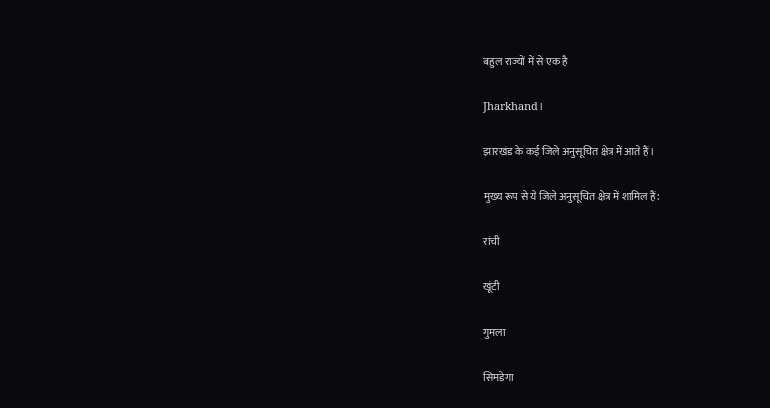बहुल राज्यों में से एक है

Jharkhand।

झारखंड के कई जिले अनुसूचित क्षेत्र में आते हैं।

मुख्य रूप से ये जिले अनुसूचित क्षेत्र में शामिल हैं:

रांची

खूंटी

गुमला

सिमडेगा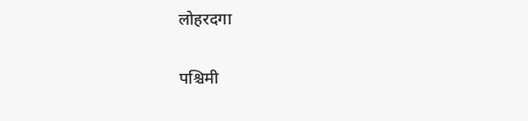लोहरदगा

पश्चिमी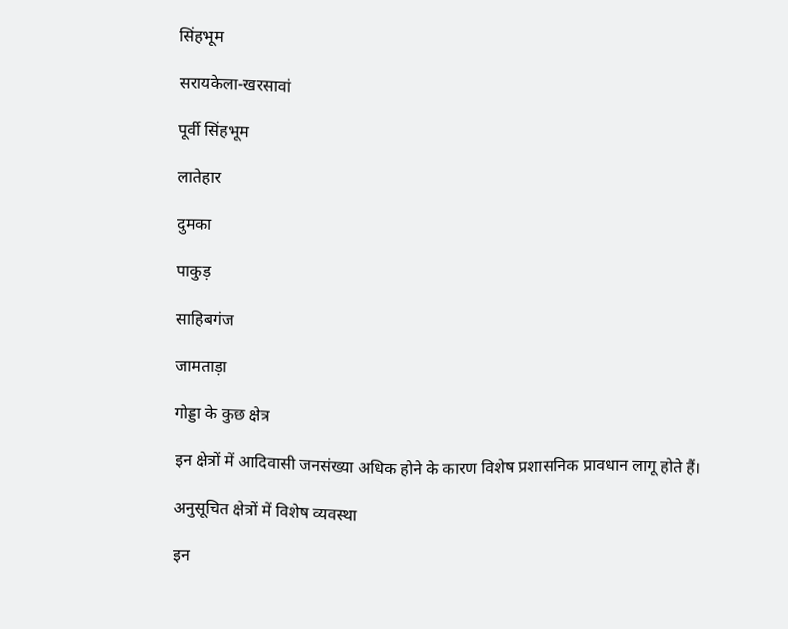सिंहभूम

सरायकेला-खरसावां

पूर्वी सिंहभूम

लातेहार

दुमका

पाकुड़

साहिबगंज

जामताड़ा

गोड्डा के कुछ क्षेत्र

इन क्षेत्रों में आदिवासी जनसंख्या अधिक होने के कारण विशेष प्रशासनिक प्रावधान लागू होते हैं।

अनुसूचित क्षेत्रों में विशेष व्यवस्था

इन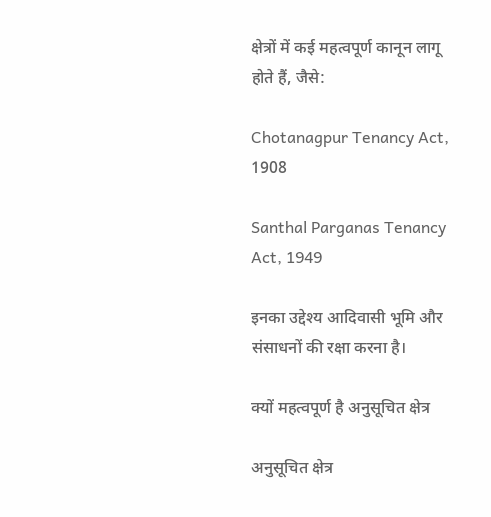क्षेत्रों में कई महत्वपूर्ण कानून लागू होते हैं, जैसे:

Chotanagpur Tenancy Act, 1908

Santhal Parganas Tenancy Act, 1949

इनका उद्देश्य आदिवासी भूमि और संसाधनों की रक्षा करना है।

क्यों महत्वपूर्ण है अनुसूचित क्षेत्र

अनुसूचित क्षेत्र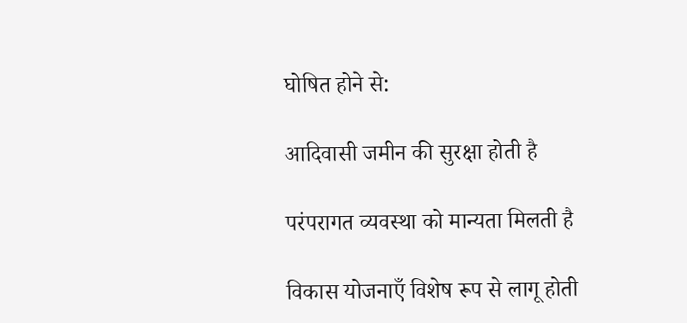घोषित होने से:

आदिवासी जमीन की सुरक्षा होती है

परंपरागत व्यवस्था को मान्यता मिलती है

विकास योजनाएँ विशेष रूप से लागू होती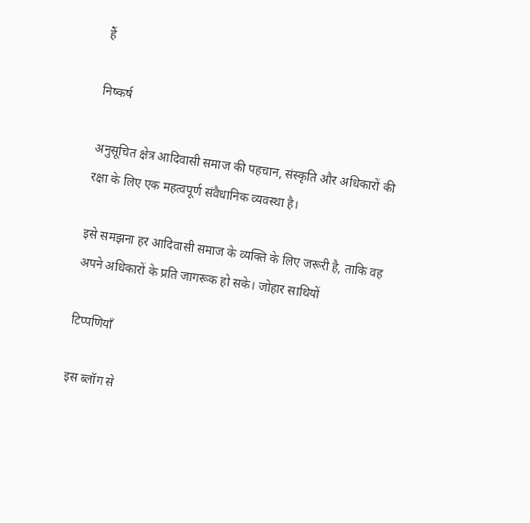हैं

निष्कर्ष

अनुसूचित क्षेत्र आदिवासी समाज की पहचान, संस्कृति और अधिकारों की रक्षा के लिए एक महत्वपूर्ण संवैधानिक व्यवस्था है।

इसे समझना हर आदिवासी समाज के व्यक्ति के लिए जरूरी है, ताकि वह अपने अधिकारों के प्रति जागरूक हो सके। जोहार साथियों

टिप्पणियाँ

इस ब्लॉग से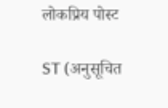लोकप्रिय पोस्ट

ST (अनुसूचित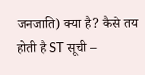जनजाति) क्या है? कैसे तय होती है ST सूची –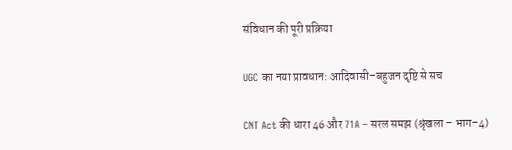संविधान की पूरी प्रक्रिया

UGC का नया प्रावधान: आदिवासी–बहुजन दृष्टि से सच

CNT Act की धारा 46 और 71A – सरल समझ (श्रृंखला – भाग–4)